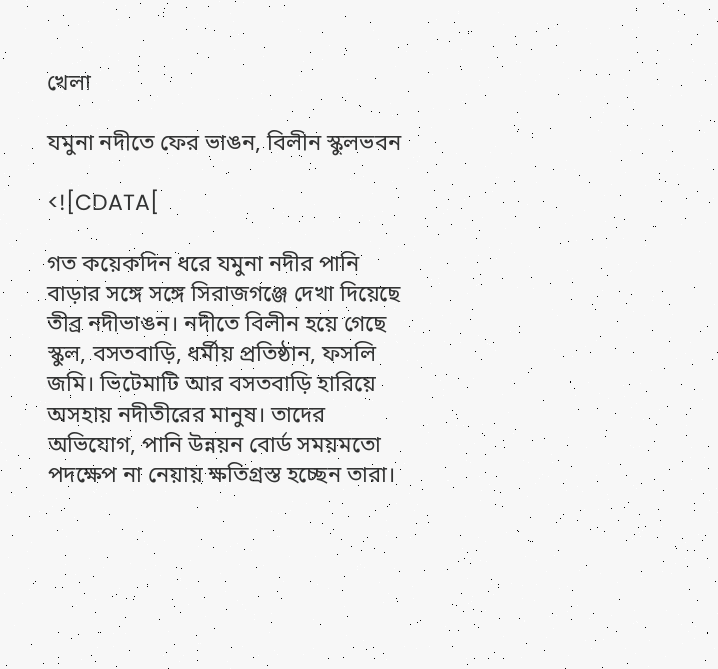খেলা

যমুনা নদীতে ফের ভাঙন, বিলীন স্কুলভবন

<![CDATA[

গত কয়েকদিন ধরে যমুনা নদীর পানি বাড়ার সঙ্গে সঙ্গে সিরাজগঞ্জে দেখা দিয়েছে তীব্র নদীভাঙন। নদীতে বিলীন হয়ে গেছে স্কুল, বসতবাড়ি, ধর্মীয় প্রতিষ্ঠান, ফসলি জমি। ভিটেমাটি আর বসতবাড়ি হারিয়ে অসহায় নদীতীরের মানুষ। তাদের অভিযোগ, পানি উন্নয়ন বোর্ড সময়মতো পদক্ষেপ না নেয়ায় ক্ষতিগ্রস্ত হচ্ছেন তারা।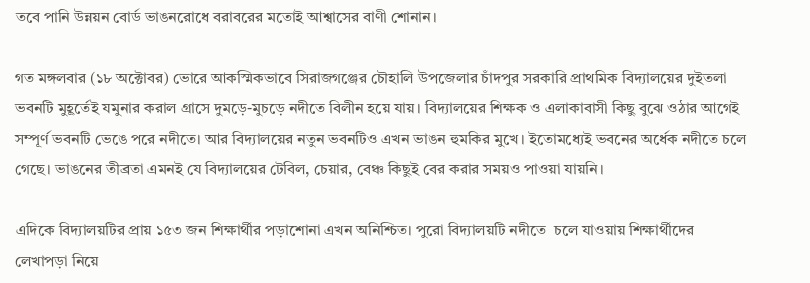তবে পানি উন্নয়ন বোর্ড ভাঙনরোধে বরাবরের মতোই আশ্বাসের বাণী শোনান।

গত মঙ্গলবার (১৮ অক্টোবর) ভোরে আকস্মিকভাবে সিরাজগঞ্জের চৌহালি উপজেলার চাঁদপুর সরকারি প্রাথমিক বিদ্যালয়ের দুইতলা ভবনটি মুহূর্তেই যমুনার করাল গ্রাসে দুমড়ে-মুচড়ে নদীতে বিলীন হয়ে যায়। বিদ্যালয়ের শিক্ষক ও এলাকাবাসী কিছু বুঝে ওঠার আগেই সম্পূর্ণ ভবনটি ভেঙে পরে নদীতে। আর বিদ্যালয়ের নতুন ভবনটিও এখন ভাঙন হুমকির মুখে। ইতোমধ্যেই ভবনের অর্ধেক নদীতে চলে গেছে। ভাঙনের তীব্রতা এমনই যে বিদ্যালয়ের টেবিল, চেয়ার, বেঞ্চ কিছুই বের করার সময়ও পাওয়া যায়নি।

এদিকে বিদ্যালয়টির প্রায় ১৫৩ জন শিক্ষার্থীর পড়াশোনা এখন অনিশ্চিত। পুরো বিদ্যালয়টি নদীতে  চলে যাওয়ায় শিক্ষার্থীদের লেখাপড়া নিয়ে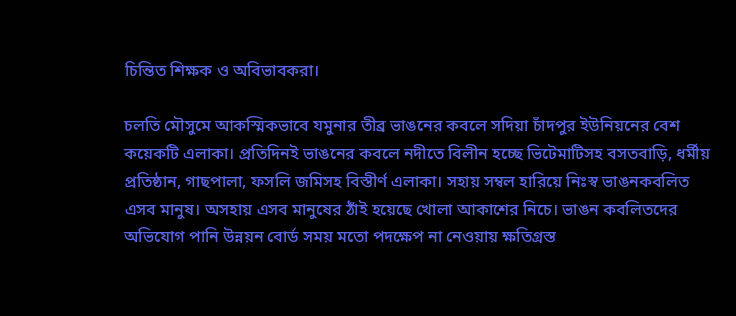চিন্তিত শিক্ষক ও অবিভাবকরা।

চলতি মৌসুমে আকস্মিকভাবে যমুনার তীব্র ভাঙনের কবলে সদিয়া চাঁদপুর ইউনিয়নের বেশ কয়েকটি এলাকা। প্রতিদিনই ভাঙনের কবলে নদীতে বিলীন হচ্ছে ভিটেমাটিসহ বসতবাড়ি, ধর্মীয় প্রতিষ্ঠান, গাছপালা, ফসলি জমিসহ বিস্তীর্ণ এলাকা। সহায় সম্বল হারিয়ে নিঃস্ব ভাঙনকবলিত এসব মানুষ। অসহায় এসব মানুষের ঠাঁই হয়েছে খোলা আকাশের নিচে। ভাঙন কবলিতদের অভিযোগ পানি উন্নয়ন বোর্ড সময় মতো পদক্ষেপ না নেওয়ায় ক্ষতিগ্রস্ত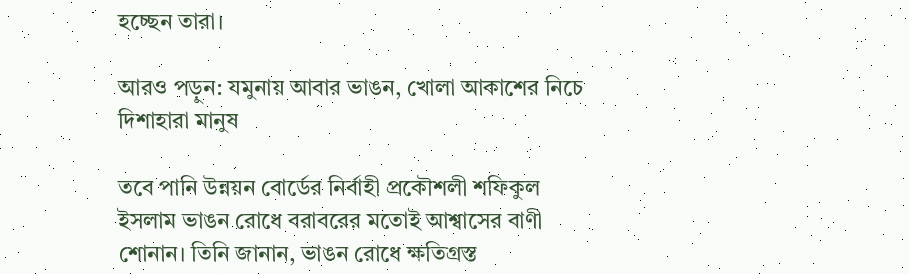হচ্ছেন তারা।

আরও পড়ুন: যমুনায় আবার ভাঙন, খোলা আকাশের নিচে দিশাহারা মানুষ

তবে পানি উন্নয়ন বোর্ডের নির্বাহী প্রকৌশলী শফিকুল ইসলাম ভাঙন রোধে বরাবরের মতোই আশ্বাসের বাণী শোনান। তিনি জানান, ভাঙন রোধে ক্ষতিগ্রস্ত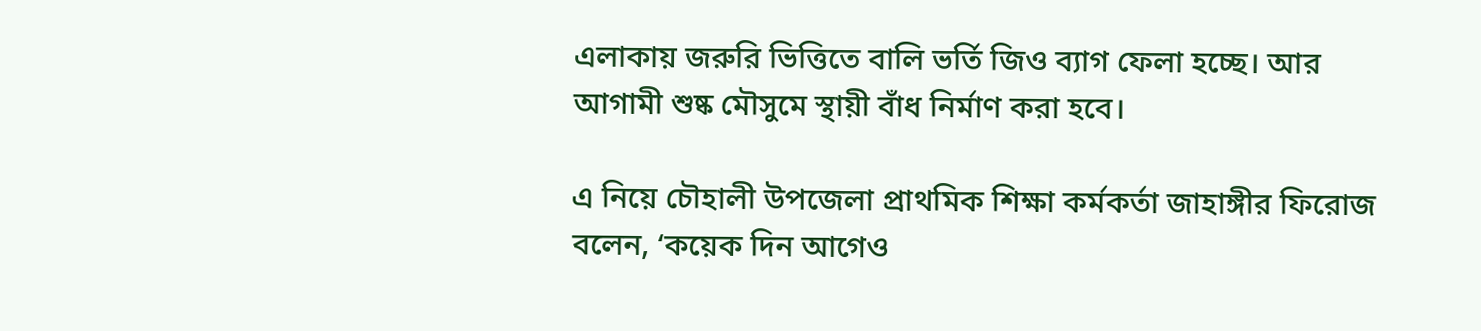এলাকায় জরুরি ভিত্তিতে বালি ভর্তি জিও ব্যাগ ফেলা হচ্ছে। আর আগামী শুষ্ক মৌসুমে স্থায়ী বাঁধ নির্মাণ করা হবে।

এ নিয়ে চৌহালী উপজেলা প্রাথমিক শিক্ষা কর্মকর্তা জাহাঙ্গীর ফিরোজ বলেন, ‘কয়েক দিন আগেও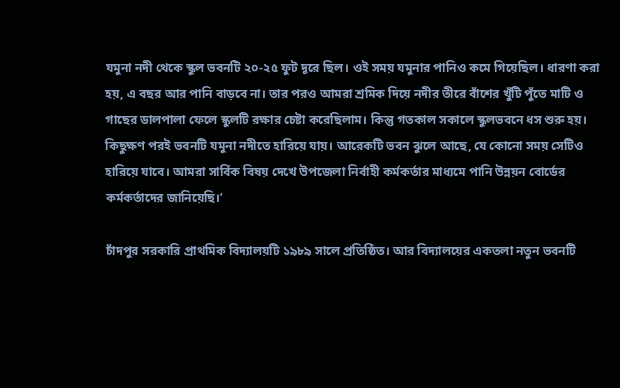যমুনা নদী থেকে স্কুল ভবনটি ২০-২৫ ফুট দূরে ছিল। ওই সময় যমুনার পানিও কমে গিয়েছিল। ধারণা করা হয়, এ বছর আর পানি বাড়বে না। তার পরও আমরা শ্রমিক দিয়ে নদীর তীরে বাঁশের খুঁটি পুঁতে মাটি ও গাছের ডালপালা ফেলে স্কুলটি রক্ষার চেষ্টা করেছিলাম। কিন্তু গতকাল সকালে স্কুলভবনে ধস শুরু হয়। কিছুক্ষণ পরই ভবনটি যমুনা নদীতে হারিয়ে যায়। আরেকটি ভবন ঝুলে আছে, যে কোনো সময় সেটিও হারিয়ে যাবে। আমরা সার্বিক বিষয় দেখে উপজেলা নির্বাহী কর্মকর্তার মাধ্যমে পানি উন্নয়ন বোর্ডের কর্মকর্তাদের জানিয়েছি।’

চাঁদপুর সরকারি প্রাথমিক বিদ্যালয়টি ১৯৮৯ সালে প্রতিষ্ঠিত। আর বিদ্যালয়ের একতলা নতুন ভবনটি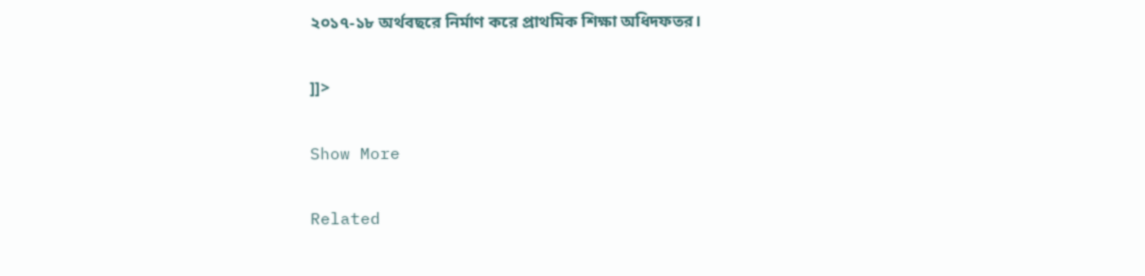২০১৭-১৮ অর্থবছরে নির্মাণ করে প্রাথমিক শিক্ষা অধিদফতর।

]]>

Show More

Related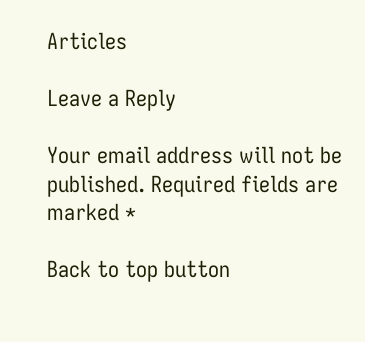Articles

Leave a Reply

Your email address will not be published. Required fields are marked *

Back to top button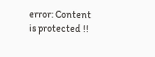error: Content is protected !!